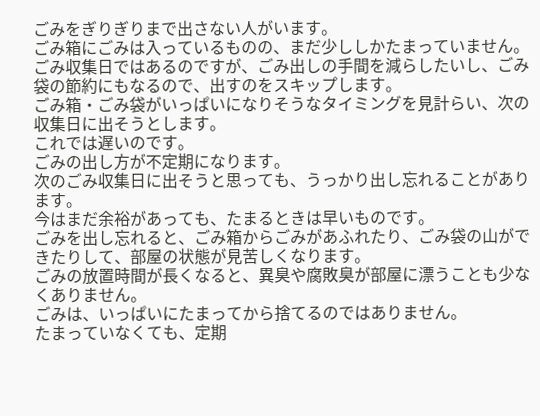ごみをぎりぎりまで出さない人がいます。
ごみ箱にごみは入っているものの、まだ少ししかたまっていません。
ごみ収集日ではあるのですが、ごみ出しの手間を減らしたいし、ごみ袋の節約にもなるので、出すのをスキップします。
ごみ箱・ごみ袋がいっぱいになりそうなタイミングを見計らい、次の収集日に出そうとします。
これでは遅いのです。
ごみの出し方が不定期になります。
次のごみ収集日に出そうと思っても、うっかり出し忘れることがあります。
今はまだ余裕があっても、たまるときは早いものです。
ごみを出し忘れると、ごみ箱からごみがあふれたり、ごみ袋の山ができたりして、部屋の状態が見苦しくなります。
ごみの放置時間が長くなると、異臭や腐敗臭が部屋に漂うことも少なくありません。
ごみは、いっぱいにたまってから捨てるのではありません。
たまっていなくても、定期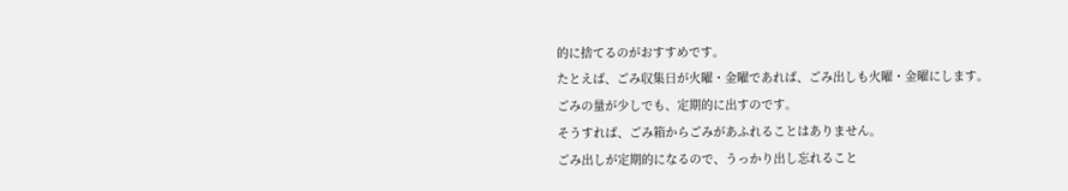的に捨てるのがおすすめです。
たとえば、ごみ収集日が火曜・金曜であれば、ごみ出しも火曜・金曜にします。
ごみの量が少しでも、定期的に出すのです。
そうすれば、ごみ箱からごみがあふれることはありません。
ごみ出しが定期的になるので、うっかり出し忘れること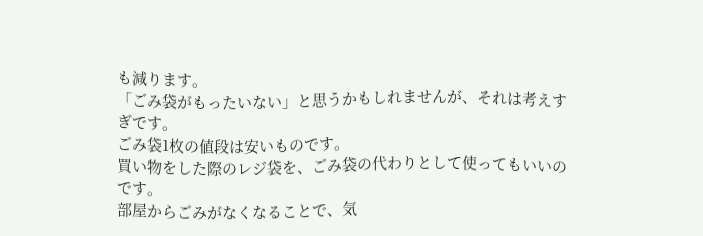も減ります。
「ごみ袋がもったいない」と思うかもしれませんが、それは考えすぎです。
ごみ袋1枚の値段は安いものです。
買い物をした際のレジ袋を、ごみ袋の代わりとして使ってもいいのです。
部屋からごみがなくなることで、気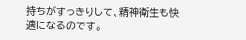持ちがすっきりして、精神衛生も快適になるのです。